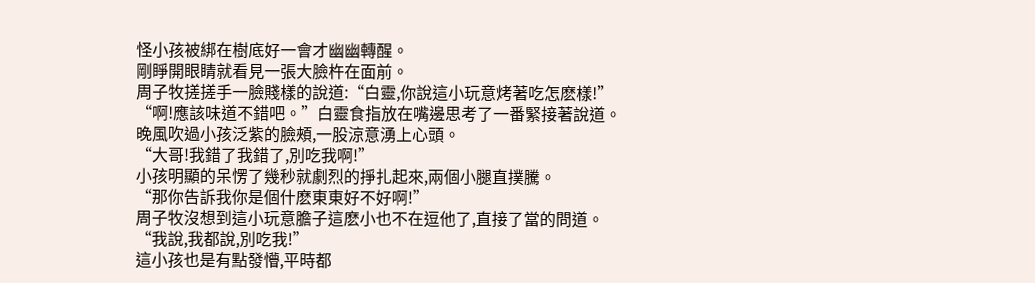怪小孩被綁在樹底好一會才幽幽轉醒。
剛睜開眼睛就看見一張大臉杵在面前。
周子牧搓搓手一臉賤樣的說道:“白靈,你說這小玩意烤著吃怎麽樣!”
“啊!應該味道不錯吧。”白靈食指放在嘴邊思考了一番緊接著說道。
晚風吹過小孩泛紫的臉頰,一股涼意湧上心頭。
“大哥!我錯了我錯了,別吃我啊!”
小孩明顯的呆愣了幾秒就劇烈的掙扎起來,兩個小腿直撲騰。
“那你告訴我你是個什麽東東好不好啊!”
周子牧沒想到這小玩意膽子這麽小也不在逗他了,直接了當的問道。
“我說,我都說,別吃我!”
這小孩也是有點發懵,平時都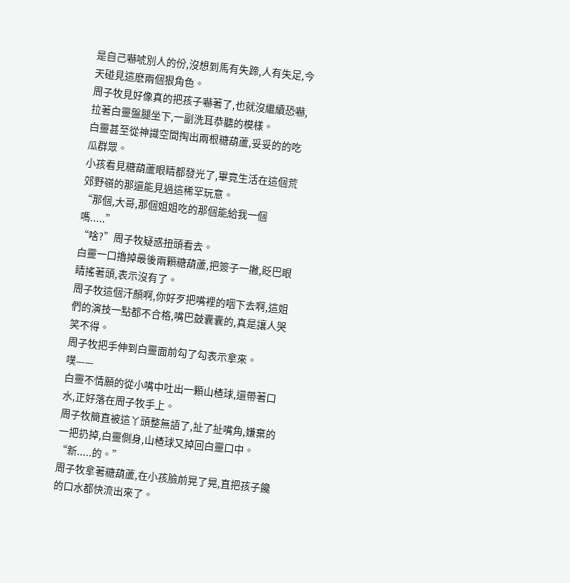是自己嚇唬別人的份,沒想到馬有失蹄,人有失足,今天碰見這麽兩個狠角色。
周子牧見好像真的把孩子嚇著了,也就沒繼續恐嚇,拉著白靈盤腿坐下,一副洗耳恭聽的模樣。
白靈甚至從神識空間掏出兩根糖葫蘆,妥妥的的吃瓜群眾。
小孩看見糖葫蘆眼睛都發光了,畢竟生活在這個荒郊野嶺的那還能見過這稀罕玩意。
“那個,大哥,那個姐姐吃的那個能給我一個嗎.....”
“啥?”周子牧疑惑扭頭看去。
白靈一口擼掉最後兩顆糖葫蘆,把簽子一撇,眨巴眼睛搖著頭,表示沒有了。
周子牧這個汗顏啊,你好歹把嘴裡的咽下去啊,這姐們的演技一點都不合格,嘴巴鼓囊囊的,真是讓人哭笑不得。
周子牧把手伸到白靈面前勾了勾表示拿來。
噗——
白靈不情願的從小嘴中吐出一顆山楂球,還帶著口水,正好落在周子牧手上。
周子牧簡直被這丫頭整無語了,扯了扯嘴角,嫌棄的一把扔掉,白靈側身,山楂球又掉回白靈口中。
“新.....的。”
周子牧拿著糖葫蘆,在小孩臉前晃了晃,直把孩子饞的口水都快流出來了。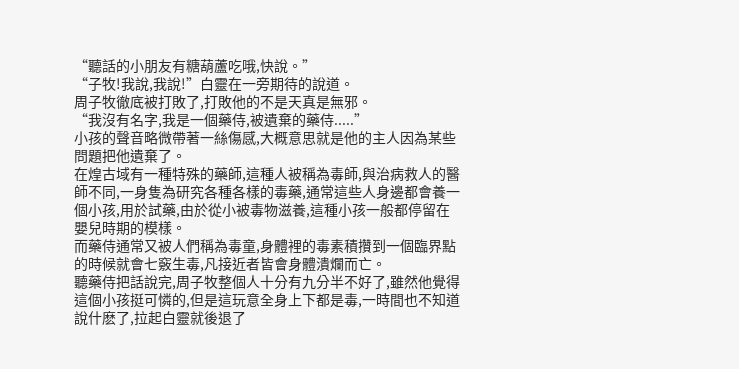“聽話的小朋友有糖葫蘆吃哦,快說。”
“子牧!我說,我說!”白靈在一旁期待的說道。
周子牧徹底被打敗了,打敗他的不是天真是無邪。
“我沒有名字,我是一個藥侍,被遺棄的藥侍.....”
小孩的聲音略微帶著一絲傷感,大概意思就是他的主人因為某些問題把他遺棄了。
在煌古域有一種特殊的藥師,這種人被稱為毒師,與治病救人的醫師不同,一身隻為研究各種各樣的毒藥,通常這些人身邊都會養一個小孩,用於試藥,由於從小被毒物滋養,這種小孩一般都停留在嬰兒時期的模樣。
而藥侍通常又被人們稱為毒童,身體裡的毒素積攢到一個臨界點的時候就會七竅生毒,凡接近者皆會身體潰爛而亡。
聽藥侍把話說完,周子牧整個人十分有九分半不好了,雖然他覺得這個小孩挺可憐的,但是這玩意全身上下都是毒,一時間也不知道說什麽了,拉起白靈就後退了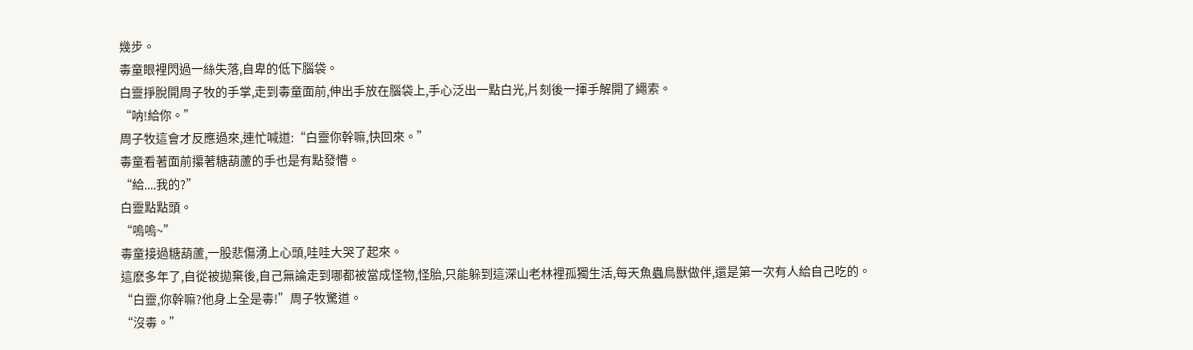幾步。
毒童眼裡閃過一絲失落,自卑的低下腦袋。
白靈掙脫開周子牧的手掌,走到毒童面前,伸出手放在腦袋上,手心泛出一點白光,片刻後一揮手解開了繩索。
“呐!給你。”
周子牧這會才反應過來,連忙喊道:“白靈你幹嘛,快回來。”
毒童看著面前攥著糖葫蘆的手也是有點發懵。
“給....我的?”
白靈點點頭。
“嗚嗚~”
毒童接過糖葫蘆,一股悲傷湧上心頭,哇哇大哭了起來。
這麽多年了,自從被拋棄後,自己無論走到哪都被當成怪物,怪胎,只能躲到這深山老林裡孤獨生活,每天魚蟲鳥獸做伴,還是第一次有人給自己吃的。
“白靈,你幹嘛?他身上全是毒!”周子牧驚道。
“沒毒。”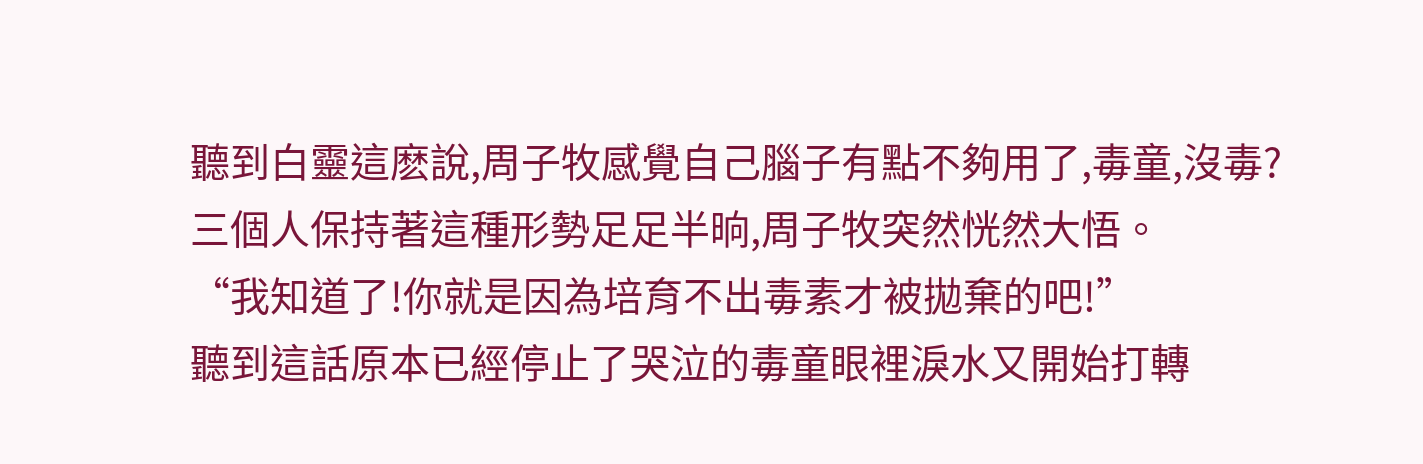聽到白靈這麽說,周子牧感覺自己腦子有點不夠用了,毒童,沒毒?
三個人保持著這種形勢足足半晌,周子牧突然恍然大悟。
“我知道了!你就是因為培育不出毒素才被拋棄的吧!”
聽到這話原本已經停止了哭泣的毒童眼裡淚水又開始打轉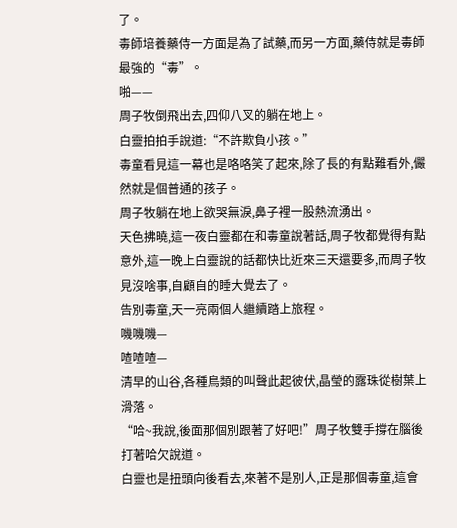了。
毒師培養藥侍一方面是為了試藥,而另一方面,藥侍就是毒師最強的“毒”。
啪——
周子牧倒飛出去,四仰八叉的躺在地上。
白靈拍拍手說道:“不許欺負小孩。”
毒童看見這一幕也是咯咯笑了起來,除了長的有點難看外,儼然就是個普通的孩子。
周子牧躺在地上欲哭無淚,鼻子裡一股熱流湧出。
天色拂曉,這一夜白靈都在和毒童說著話,周子牧都覺得有點意外,這一晚上白靈說的話都快比近來三天還要多,而周子牧見沒啥事,自顧自的睡大覺去了。
告別毒童,天一亮兩個人繼續踏上旅程。
嘰嘰嘰—
喳喳喳—
清早的山谷,各種鳥類的叫聲此起彼伏,晶瑩的露珠從樹葉上滑落。
“哈~我說,後面那個別跟著了好吧!”周子牧雙手撐在腦後打著哈欠說道。
白靈也是扭頭向後看去,來著不是別人,正是那個毒童,這會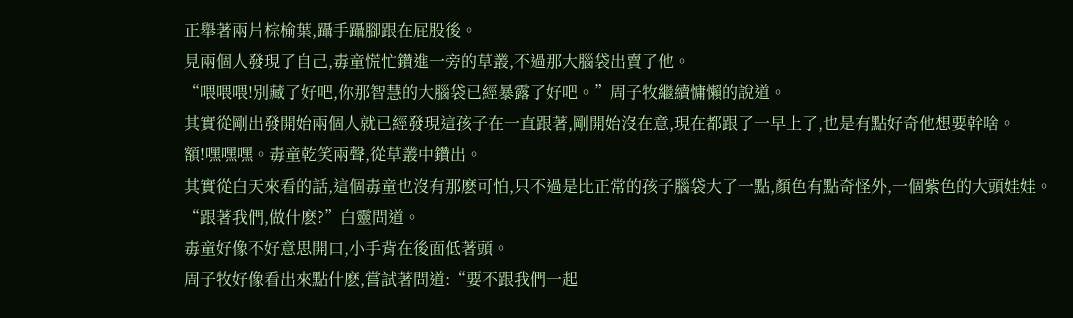正舉著兩片棕榆葉,躡手躡腳跟在屁股後。
見兩個人發現了自己,毒童慌忙鑽進一旁的草叢,不過那大腦袋出賣了他。
“喂喂喂!別藏了好吧,你那智慧的大腦袋已經暴露了好吧。”周子牧繼續慵懶的說道。
其實從剛出發開始兩個人就已經發現這孩子在一直跟著,剛開始沒在意,現在都跟了一早上了,也是有點好奇他想要幹啥。
額!嘿嘿嘿。毒童乾笑兩聲,從草叢中鑽出。
其實從白天來看的話,這個毒童也沒有那麽可怕,只不過是比正常的孩子腦袋大了一點,顏色有點奇怪外,一個紫色的大頭娃娃。
“跟著我們,做什麽?”白靈問道。
毒童好像不好意思開口,小手背在後面低著頭。
周子牧好像看出來點什麽,嘗試著問道:“要不跟我們一起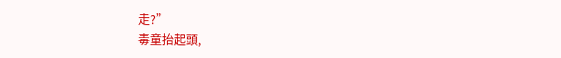走?”
毒童抬起頭,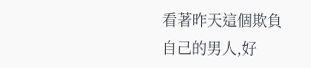看著昨天這個欺負自己的男人,好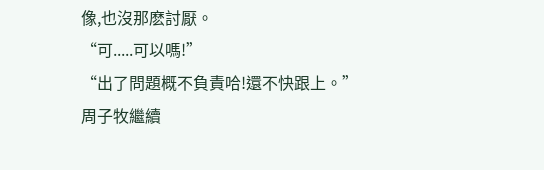像,也沒那麽討厭。
“可.....可以嗎!”
“出了問題概不負責哈!還不快跟上。”
周子牧繼續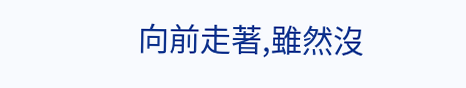向前走著,雖然沒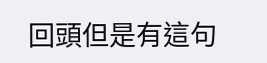回頭但是有這句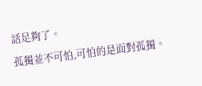話足夠了。
孤獨並不可怕,可怕的是面對孤獨。